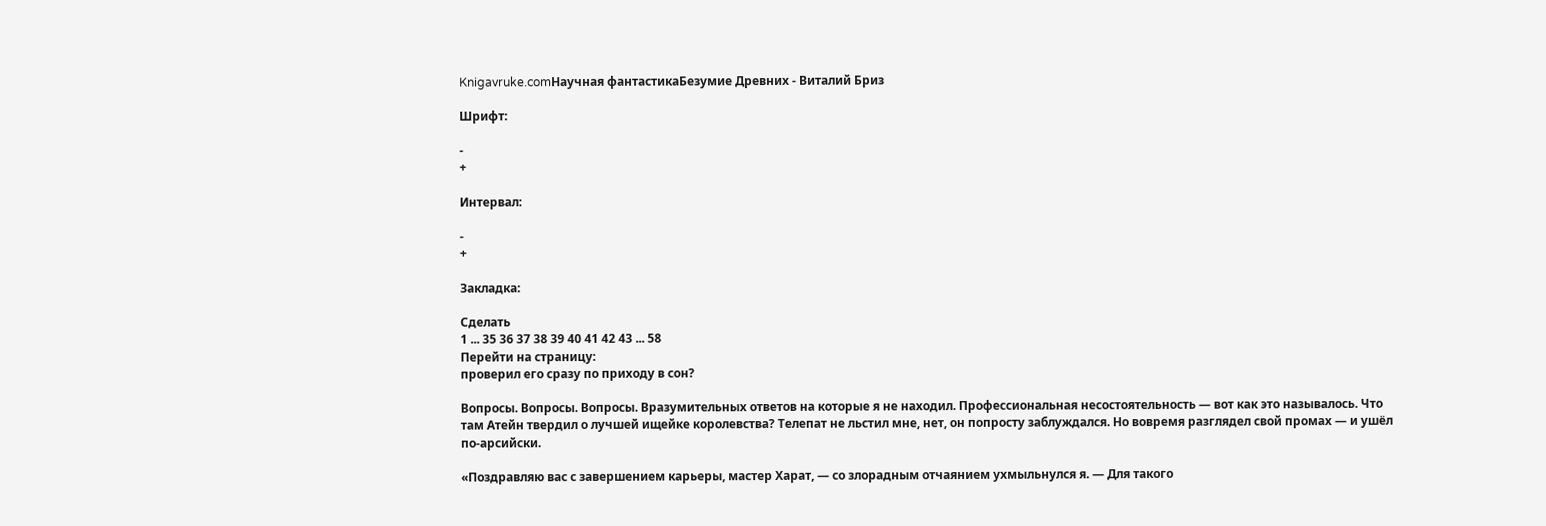Knigavruke.comНаучная фантастикаБезумие Древних - Виталий Бриз

Шрифт:

-
+

Интервал:

-
+

Закладка:

Сделать
1 ... 35 36 37 38 39 40 41 42 43 ... 58
Перейти на страницу:
проверил его сразу по приходу в сон?

Вопросы. Вопросы. Вопросы. Вразумительных ответов на которые я не находил. Профессиональная несостоятельность — вот как это называлось. Что там Атейн твердил о лучшей ищейке королевства? Телепат не льстил мне, нет, он попросту заблуждался. Но вовремя разглядел свой промах — и ушёл по-арсийски.

«Поздравляю вас с завершением карьеры, мастер Харат, — со злорадным отчаянием ухмыльнулся я. — Для такого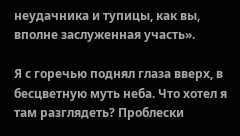неудачника и тупицы, как вы, вполне заслуженная участь».

Я с горечью поднял глаза вверх, в бесцветную муть неба. Что хотел я там разглядеть? Проблески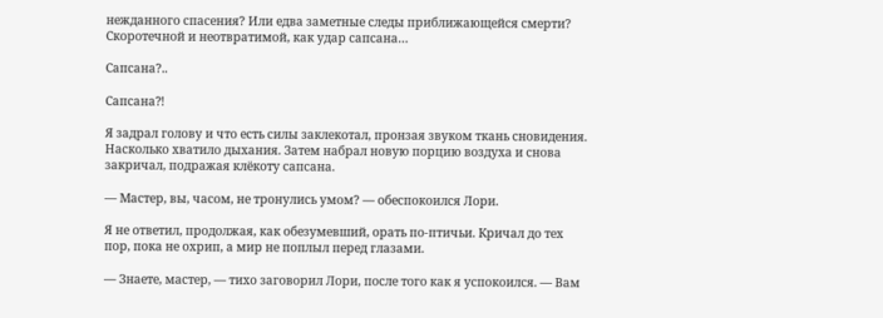нежданного спасения? Или едва заметные следы приближающейся смерти? Скоротечной и неотвратимой, как удар сапсана…

Сапсана?..

Сапсана⁈

Я задрал голову и что есть силы заклекотал, пронзая звуком ткань сновидения. Насколько хватило дыхания. Затем набрал новую порцию воздуха и снова закричал, подражая клёкоту сапсана.

— Мастер, вы, часом, не тронулись умом? — обеспокоился Лори.

Я не ответил, продолжая, как обезумевший, орать по-птичьи. Кричал до тех пор, пока не охрип, а мир не поплыл перед глазами.

— Знаете, мастер, — тихо заговорил Лори, после того как я успокоился. — Вам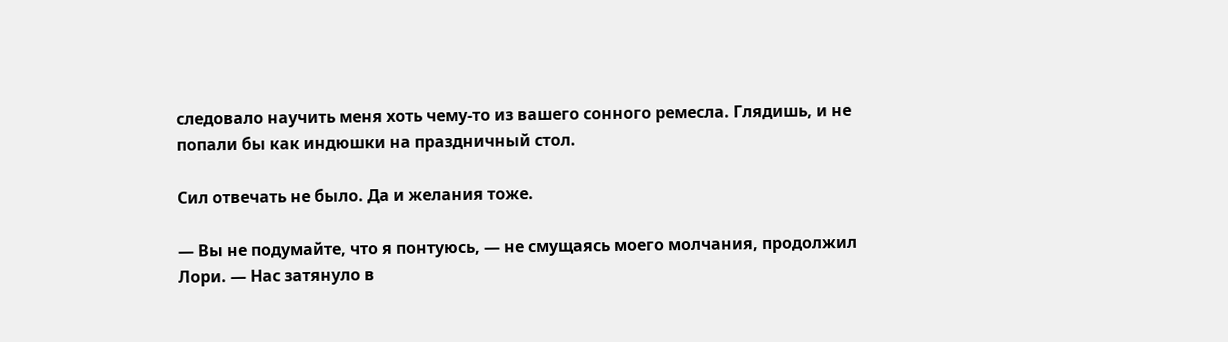следовало научить меня хоть чему-то из вашего сонного ремесла. Глядишь, и не попали бы как индюшки на праздничный стол.

Сил отвечать не было. Да и желания тоже.

— Вы не подумайте, что я понтуюсь, — не смущаясь моего молчания, продолжил Лори. — Нас затянуло в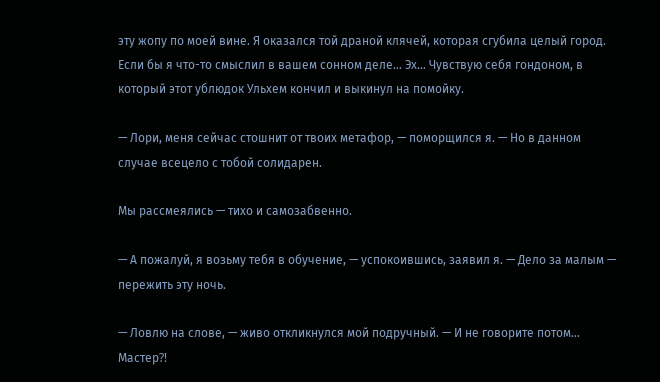эту жопу по моей вине. Я оказался той драной клячей, которая сгубила целый город. Если бы я что-то смыслил в вашем сонном деле… Эх… Чувствую себя гондоном, в который этот ублюдок Ульхем кончил и выкинул на помойку.

— Лори, меня сейчас стошнит от твоих метафор, — поморщился я. — Но в данном случае всецело с тобой солидарен.

Мы рассмеялись — тихо и самозабвенно.

— А пожалуй, я возьму тебя в обучение, — успокоившись, заявил я. — Дело за малым — пережить эту ночь.

— Ловлю на слове, — живо откликнулся мой подручный. — И не говорите потом… Мастер⁈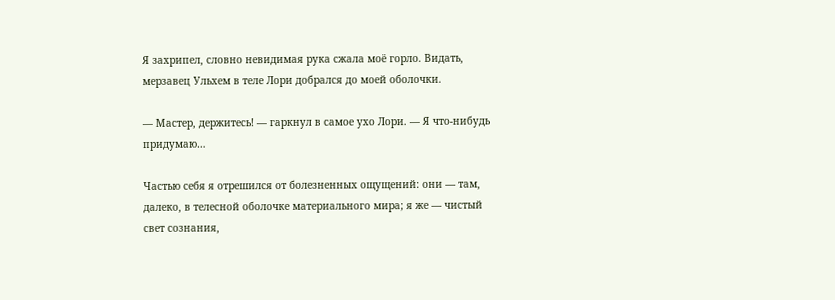Я захрипел, словно невидимая рука сжала моё горло. Видать, мерзавец Ульхем в теле Лори добрался до моей оболочки.

— Мастер, держитесь! — гаркнул в самое ухо Лори. — Я что-нибудь придумаю…

Частью себя я отрешился от болезненных ощущений: они — там, далеко, в телесной оболочке материального мира; я же — чистый свет сознания,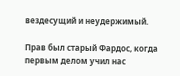вездесущий и неудержимый.

Прав был старый Фардос, когда первым делом учил нас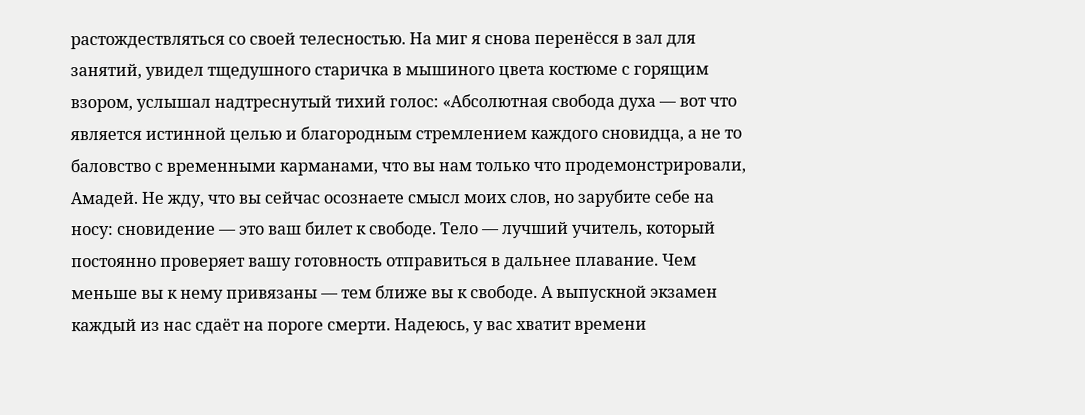растождествляться со своей телесностью. На миг я снова перенёсся в зал для занятий, увидел тщедушного старичка в мышиного цвета костюме с горящим взором, услышал надтреснутый тихий голос: «Абсолютная свобода духа — вот что является истинной целью и благородным стремлением каждого сновидца, а не то баловство с временными карманами, что вы нам только что продемонстрировали, Амадей. Не жду, что вы сейчас осознаете смысл моих слов, но зарубите себе на носу: сновидение — это ваш билет к свободе. Тело — лучший учитель, который постоянно проверяет вашу готовность отправиться в дальнее плавание. Чем меньше вы к нему привязаны — тем ближе вы к свободе. А выпускной экзамен каждый из нас сдаёт на пороге смерти. Надеюсь, у вас хватит времени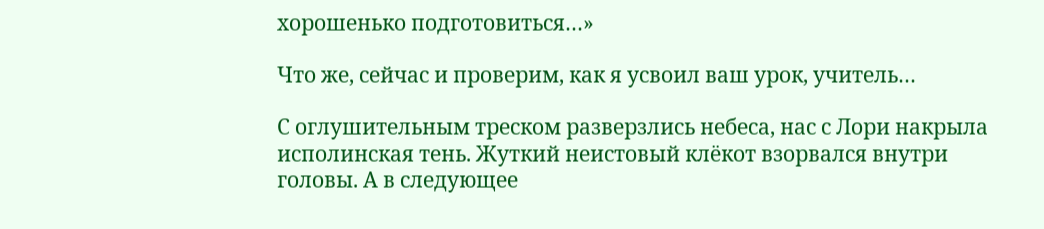хорошенько подготовиться…»

Что же, сейчас и проверим, как я усвоил ваш урок, учитель…

С оглушительным треском разверзлись небеса, нас с Лори накрыла исполинская тень. Жуткий неистовый клёкот взорвался внутри головы. А в следующее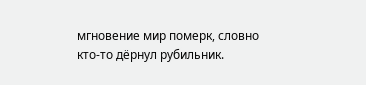мгновение мир померк, словно кто-то дёрнул рубильник.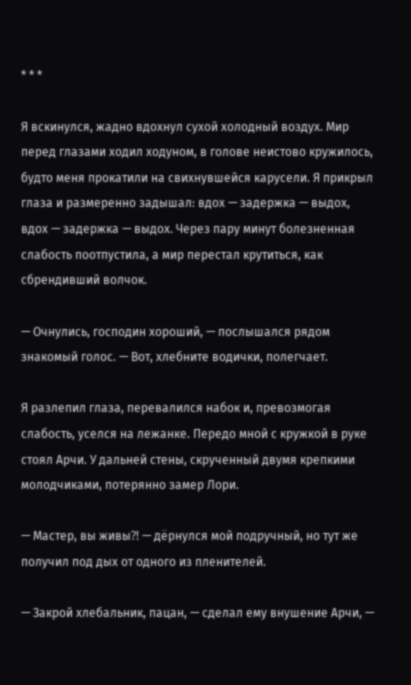* * *

Я вскинулся, жадно вдохнул сухой холодный воздух. Мир перед глазами ходил ходуном, в голове неистово кружилось, будто меня прокатили на свихнувшейся карусели. Я прикрыл глаза и размеренно задышал: вдох — задержка — выдох, вдох — задержка — выдох. Через пару минут болезненная слабость поотпустила, а мир перестал крутиться, как сбрендивший волчок.

— Очнулись, господин хороший, — послышался рядом знакомый голос. — Вот, хлебните водички, полегчает.

Я разлепил глаза, перевалился набок и, превозмогая слабость, уселся на лежанке. Передо мной с кружкой в руке стоял Арчи. У дальней стены, скрученный двумя крепкими молодчиками, потерянно замер Лори.

— Мастер, вы живы⁈ — дёрнулся мой подручный, но тут же получил под дых от одного из пленителей.

— Закрой хлебальник, пацан, — сделал ему внушение Арчи, —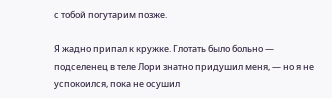с тобой погутарим позже.

Я жадно припал к кружке. Глотать было больно — подселенец в теле Лори знатно придушил меня, — но я не успокоился, пока не осушил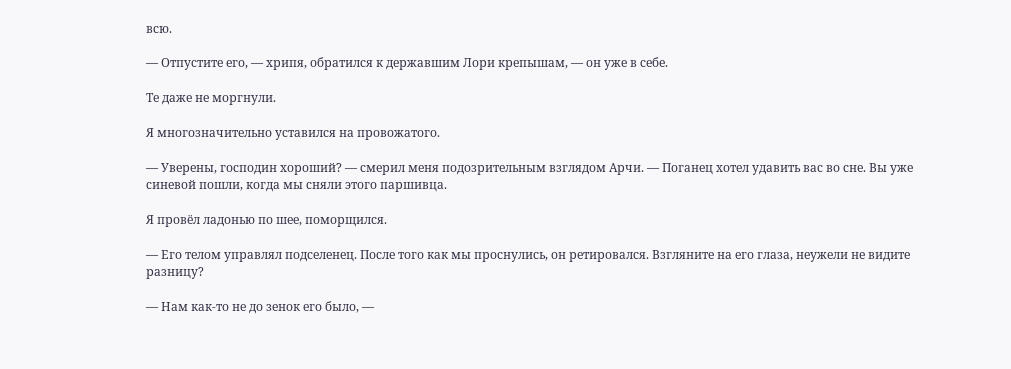всю.

— Отпустите его, — хрипя, обратился к державшим Лори крепышам, — он уже в себе.

Те даже не моргнули.

Я многозначительно уставился на провожатого.

— Уверены, господин хороший? — смерил меня подозрительным взглядом Арчи. — Поганец хотел удавить вас во сне. Вы уже синевой пошли, когда мы сняли этого паршивца.

Я провёл ладонью по шее, поморщился.

— Его телом управлял подселенец. После того как мы проснулись, он ретировался. Взгляните на его глаза, неужели не видите разницу?

— Нам как-то не до зенок его было, —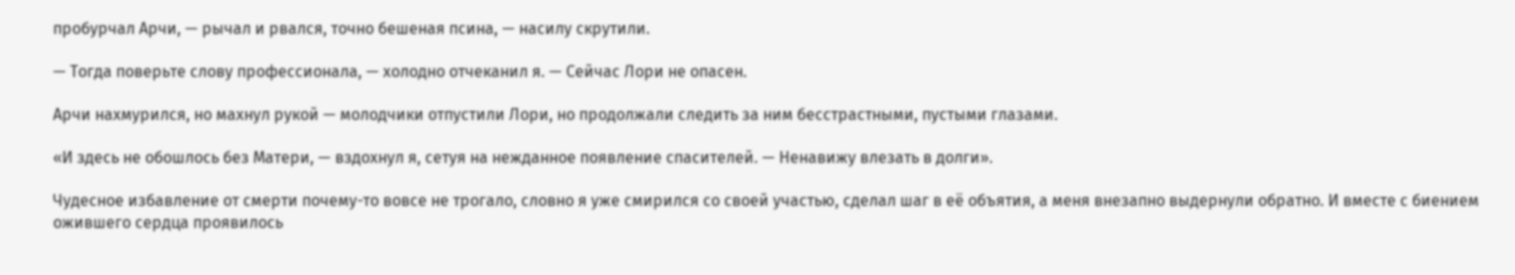пробурчал Арчи, — рычал и рвался, точно бешеная псина, — насилу скрутили.

— Тогда поверьте слову профессионала, — холодно отчеканил я. — Сейчас Лори не опасен.

Арчи нахмурился, но махнул рукой — молодчики отпустили Лори, но продолжали следить за ним бесстрастными, пустыми глазами.

«И здесь не обошлось без Матери, — вздохнул я, сетуя на нежданное появление спасителей. — Ненавижу влезать в долги».

Чудесное избавление от смерти почему-то вовсе не трогало, словно я уже смирился со своей участью, сделал шаг в её объятия, а меня внезапно выдернули обратно. И вместе с биением ожившего сердца проявилось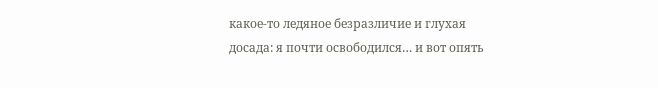какое-то ледяное безразличие и глухая досада: я почти освободился… и вот опять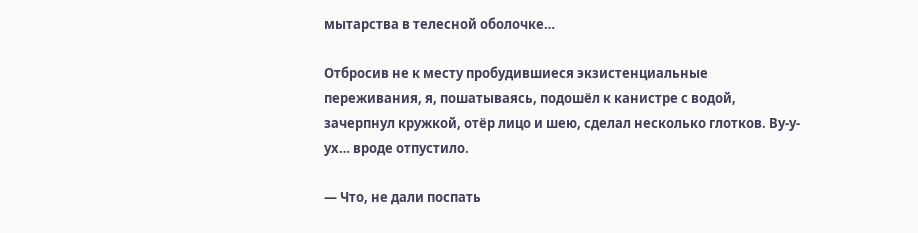мытарства в телесной оболочке…

Отбросив не к месту пробудившиеся экзистенциальные переживания, я, пошатываясь, подошёл к канистре с водой, зачерпнул кружкой, отёр лицо и шею, сделал несколько глотков. Ву-у-ух… вроде отпустило.

— Что, не дали поспать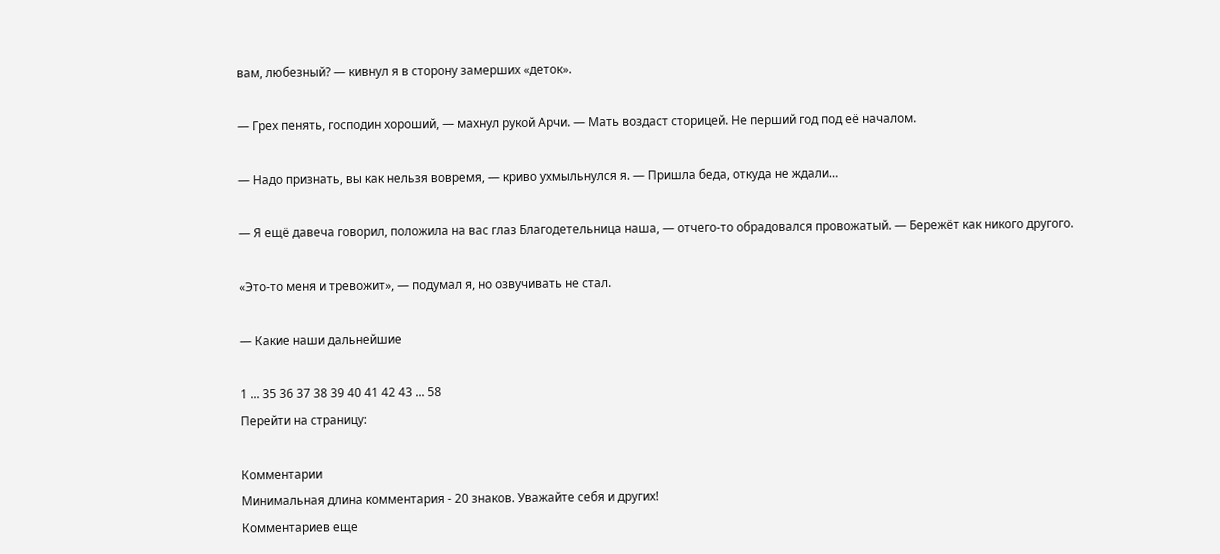вам, любезный? — кивнул я в сторону замерших «деток».

— Грех пенять, господин хороший, — махнул рукой Арчи. — Мать воздаст сторицей. Не перший год под её началом.

— Надо признать, вы как нельзя вовремя, — криво ухмыльнулся я. — Пришла беда, откуда не ждали…

— Я ещё давеча говорил, положила на вас глаз Благодетельница наша, — отчего-то обрадовался провожатый. — Бережёт как никого другого.

«Это-то меня и тревожит», — подумал я, но озвучивать не стал.

— Какие наши дальнейшие

1 ... 35 36 37 38 39 40 41 42 43 ... 58
Перейти на страницу:

Комментарии
Минимальная длина комментария - 20 знаков. Уважайте себя и других!
Комментариев еще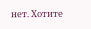нет. Хотите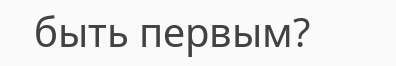быть первым?